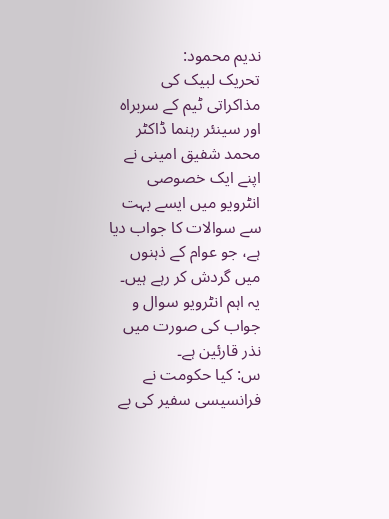ندیم محمود:
تحریک لبیک کی مذاکراتی ٹیم کے سربراہ اور سینئر رہنما ڈاکٹر محمد شفیق امینی نے اپنے ایک خصوصی انٹرویو میں ایسے بہت سے سوالات کا جواب دیا ہے، جو عوام کے ذہنوں میں گردش کر رہے ہیں۔ یہ اہم انٹرویو سوال و جواب کی صورت میں نذر قارئین ہے۔
س: کیا حکومت نے فرانسیسی سفیر کی بے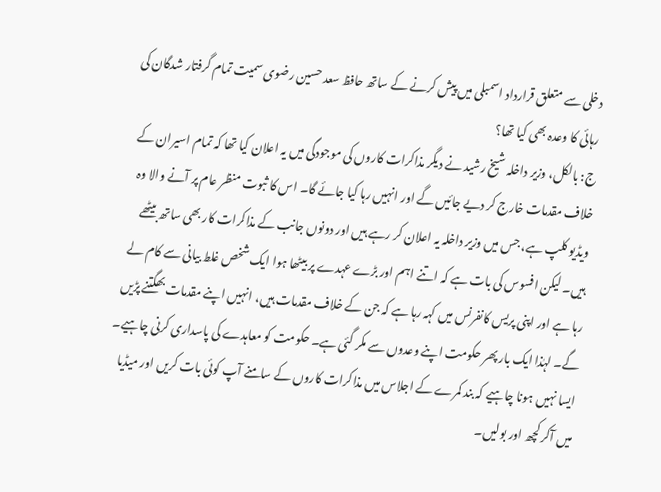دخلی سے متعلق قرارداد اسمبلی میں پیش کرنے کے ساتھ حافظ سعد حسین رضوی سمیت تمام گرفتار شدگان کی رہائی کا وعدہ بھی کیا تھا؟
ج: بالکل، وزیر داخلہ شیخ رشید نے دیگر مذاکرات کاروں کی موجودگی میں یہ اعلان کیا تھا کہ تمام اسیران کے خلاف مقدمات خارج کر دیے جائیں گے اور انہیں رہا کیا جائے گا۔ اس کا ثبوت منظر عام پر آنے والا وہ ویڈیو کلپ ہے، جس میں وزیر داخلہ یہ اعلان کر رہے ہیں اور دونوں جانب کے مذاکرات کار بھی ساتھ بیٹھے ہیں۔ لیکن افسوس کی بات ہے کہ اتنے اہم اور بڑے عہدے پر بیٹھا ہوا ایک شخص غلط بیانی سے کام لے رہا ہے اور اپنی پریس کانفرنس میں کہہ رہا ہے کہ جن کے خلاف مقدمات ہیں، انہیں اپنے مقدمات بھگتنے پڑیں گے۔ لہٰذا ایک بار پھر حکومت اپنے وعدوں سے مکر گئی ہے۔ حکومت کو معاہدے کی پاسداری کرنی چاہیے۔ ایسا نہیں ہونا چاہیے کہ بند کمرے کے اجلاس میں مذاکرات کاروں کے سامنے آپ کوئی بات کریں اور میڈیا میں آکر کچھ اور بولیں۔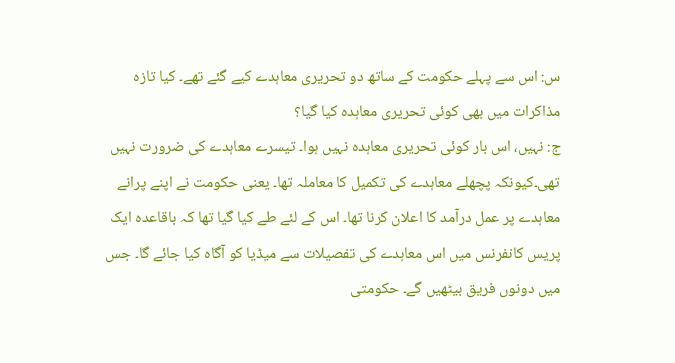س: اس سے پہلے حکومت کے ساتھ دو تحریری معاہدے کیے گئے تھے۔ کیا تازہ مذاکرات میں بھی کوئی تحریری معاہدہ کیا گیا؟
ج: نہیں، اس بار کوئی تحریری معاہدہ نہیں ہوا۔ تیسرے معاہدے کی ضرورت نہیں تھی۔کیونکہ پچھلے معاہدے کی تکمیل کا معاملہ تھا۔ یعنی حکومت نے اپنے پرانے معاہدے پر عمل درآمد کا اعلان کرنا تھا۔ اس کے لئے طے کیا گیا تھا کہ باقاعدہ ایک پریس کانفرنس میں اس معاہدے کی تفصیلات سے میڈیا کو آگاہ کیا جائے گا۔ جس میں دونوں فریق بیٹھیں گے۔ حکومتی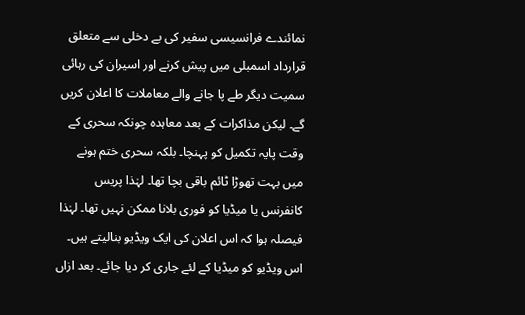نمائندے فرانسیسی سفیر کی بے دخلی سے متعلق قرارداد اسمبلی میں پیش کرنے اور اسیران کی رہائی سمیت دیگر طے پا جانے والے معاملات کا اعلان کریں گے۔ لیکن مذاکرات کے بعد معاہدہ چونکہ سحری کے وقت پایہ تکمیل کو پہنچا۔ بلکہ سحری ختم ہونے میں بہت تھوڑا ٹائم باقی بچا تھا۔ لہٰذا پریس کانفرنس یا میڈیا کو فوری بلانا ممکن نہیں تھا۔ لہٰذا فیصلہ ہوا کہ اس اعلان کی ایک ویڈیو بنالیتے ہیں۔ اس ویڈیو کو میڈیا کے لئے جاری کر دیا جائے۔ بعد ازاں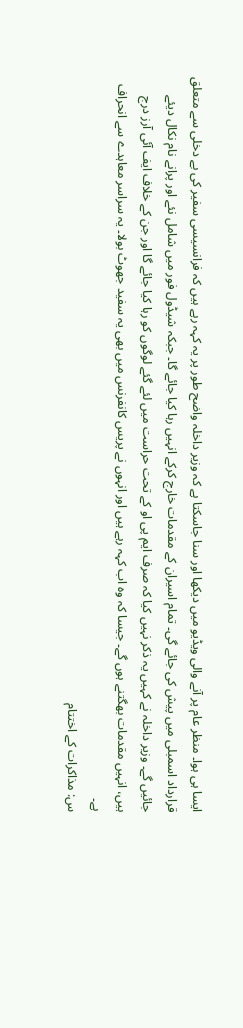ایسا ہی ہوا۔ منظر عام پر آنے والی ویڈیو میں دیکھا اور سنا جاسکتا ہے کہ وزیر داخلہ واضح طور پر یہ کہہ رہے ہیں کہ فرانسیسی سفیر کی بے دخلی سے متعلق قرارداد اسمبلی میں پیش کی جائے گی۔ تمام اسیران کے مقدمات خارج کرکے انہیں رہا کیا جائے گا۔ جبکہ شیڈول فور میں شامل نئے اور پرانے نام نکال دیئے جائیں گے۔ وزیر داخلہ نے کہیں یہ ذکر نہیں کیا کہ صرف ایم پی او کے تحت حراست میں لئے گئے لوگوں کو رہا کیا جائے گا اور جن کے خلاف ایف آئی آرز درج ہیں، انہیں مقدمات بھگتنے ہوں گے۔ جیسا کہ وہ اب کہہ رہے ہیں اور انہوں نے پریس کانفرنس میں بھی یہ سفید جھوٹ بولا۔ یہ سراسر معاہدے سے انحراف ہے۔
س: مذاکرات کے اختتام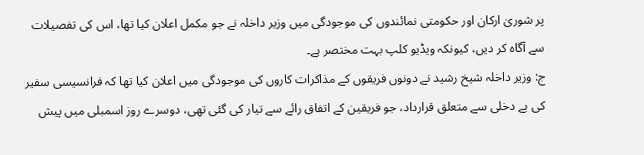پر شوریٰ ارکان اور حکومتی نمائندوں کی موجودگی میں وزیر داخلہ نے جو مکمل اعلان کیا تھا، اس کی تفصیلات سے آگاہ کر دیں، کیونکہ ویڈیو کلپ بہت مختصر ہے۔
ج: وزیر داخلہ شیخ رشید نے دونوں فریقوں کے مذاکرات کاروں کی موجودگی میں اعلان کیا تھا کہ فرانسیسی سفیر کی بے دخلی سے متعلق قرارداد، جو فریقین کے اتفاق رائے سے تیار کی گئی تھی، دوسرے روز اسمبلی میں پیش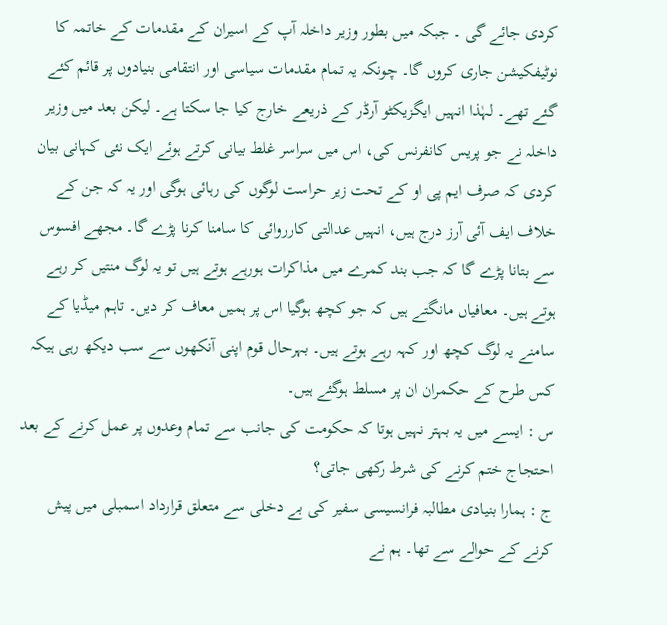کردی جائے گی ۔ جبکہ میں بطور وزیر داخلہ آپ کے اسیران کے مقدمات کے خاتمہ کا نوٹیفکیشن جاری کروں گا۔ چونکہ یہ تمام مقدمات سیاسی اور انتقامی بنیادوں پر قائم کئے گئے تھے۔ لہٰذا انہیں ایگزیکٹو آرڈر کے ذریعے خارج کیا جا سکتا ہے۔ لیکن بعد میں وزیر داخلہ نے جو پریس کانفرنس کی، اس میں سراسر غلط بیانی کرتے ہوئے ایک نئی کہانی بیان کردی کہ صرف ایم پی او کے تحت زیر حراست لوگوں کی رہائی ہوگی اور یہ کہ جن کے خلاف ایف آئی آرز درج ہیں، انہیں عدالتی کارروائی کا سامنا کرنا پڑے گا۔ مجھے افسوس سے بتانا پڑے گا کہ جب بند کمرے میں مذاکرات ہورہے ہوتے ہیں تو یہ لوگ منتیں کر رہے ہوتے ہیں۔ معافیاں مانگتے ہیں کہ جو کچھ ہوگیا اس پر ہمیں معاف کر دیں۔ تاہم میڈیا کے سامنے یہ لوگ کچھ اور کہہ رہے ہوتے ہیں۔ بہرحال قوم اپنی آنکھوں سے سب دیکھ رہی ہیکہ کس طرح کے حکمران ان پر مسلط ہوگئے ہیں۔
س : ایسے میں یہ بہتر نہیں ہوتا کہ حکومت کی جانب سے تمام وعدوں پر عمل کرنے کے بعد احتجاج ختم کرنے کی شرط رکھی جاتی؟
ج : ہمارا بنیادی مطالبہ فرانسیسی سفیر کی بے دخلی سے متعلق قرارداد اسمبلی میں پیش کرنے کے حوالے سے تھا۔ ہم نے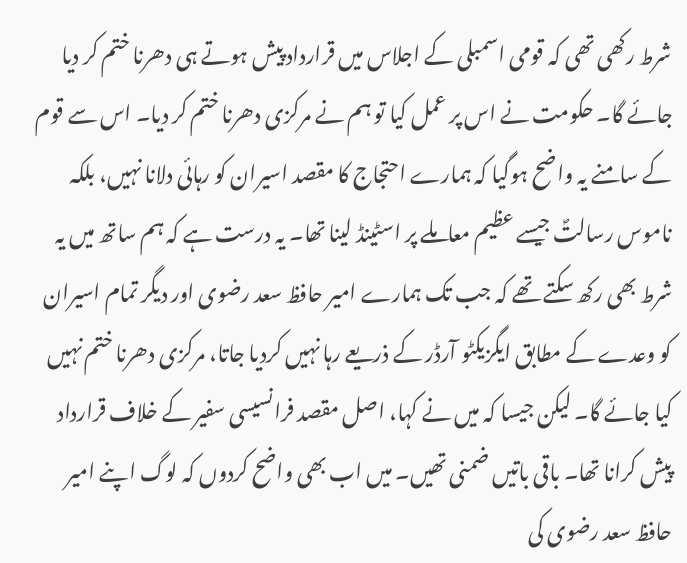شرط رکھی تھی کہ قومی اسمبلی کے اجلاس میں قرارداد پیش ہوتے ہی دھرنا ختم کر دیا جائے گا۔ حکومت نے اس پر عمل کیا تو ہم نے مرکزی دھرنا ختم کر دیا۔ اس سے قوم کے سامنے یہ واضح ہوگیا کہ ہمارے احتجاج کا مقصد اسیران کو رہائی دلانا نہیں، بلکہ ناموس رسالتؐ جیسے عظیم معاملے پر اسٹینڈ لینا تھا۔ یہ درست ہے کہ ہم ساتھ میں یہ شرط بھی رکھ سکتے تھے کہ جب تک ہمارے امیر حافظ سعد رضوی اور دیگر تمام اسیران کو وعدے کے مطابق ایگزیکٹو آرڈر کے ذریعے رہا نہیں کردیا جاتا، مرکزی دھرنا ختم نہیں کیا جائے گا۔ لیکن جیسا کہ میں نے کہا، اصل مقصد فرانسیسی سفیر کے خلاف قرارداد پیش کرانا تھا۔ باقی باتیں ضمنی تھیں۔ میں اب بھی واضح کردوں کہ لوگ اپنے امیر حافظ سعد رضوی کی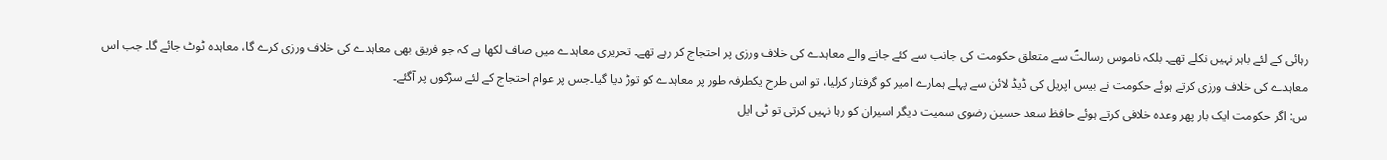رہائی کے لئے باہر نہیں نکلے تھے۔ بلکہ ناموس رسالتؐ سے متعلق حکومت کی جانب سے کئے جانے والے معاہدے کی خلاف ورزی پر احتجاج کر رہے تھے۔ تحریری معاہدے میں صاف لکھا ہے کہ جو فریق بھی معاہدے کی خلاف ورزی کرے گا، معاہدہ ٹوٹ جائے گا۔ جب اس معاہدے کی خلاف ورزی کرتے ہوئے حکومت نے بیس اپریل کی ڈیڈ لائن سے پہلے ہمارے امیر کو گرفتار کرلیا، تو اس طرح یکطرفہ طور پر معاہدے کو توڑ دیا گیا۔جس پر عوام احتجاج کے لئے سڑکوں پر آگئے۔
س: اگر حکومت ایک بار پھر وعدہ خلافی کرتے ہوئے حافظ سعد حسین رضوی سمیت دیگر اسیران کو رہا نہیں کرتی تو ٹی ایل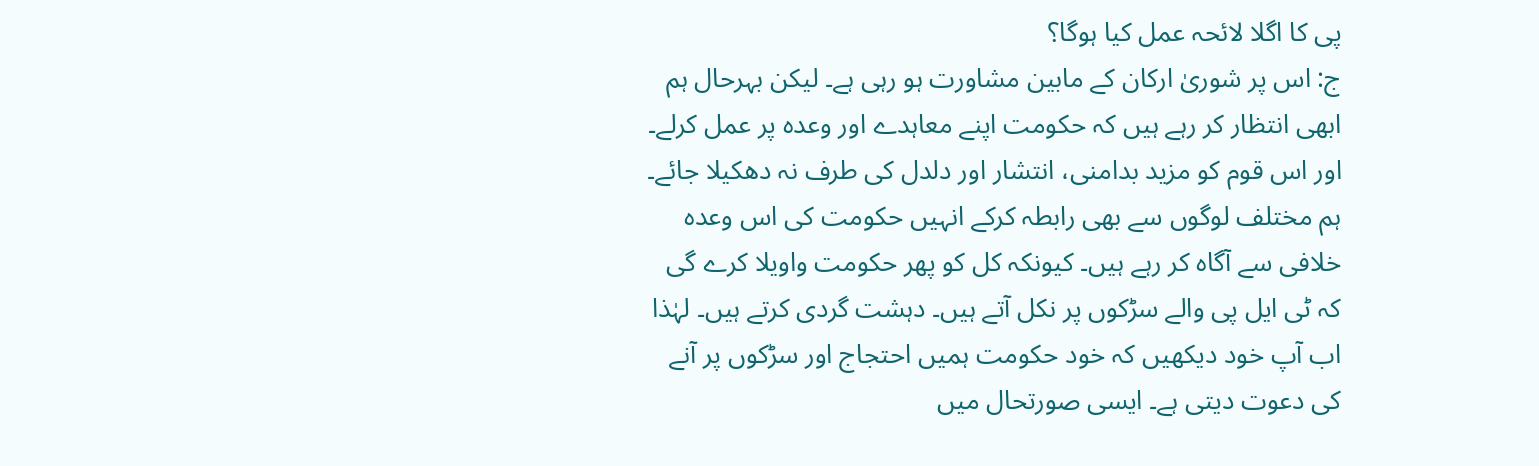پی کا اگلا لائحہ عمل کیا ہوگا؟
ج: اس پر شوریٰ ارکان کے مابین مشاورت ہو رہی ہے۔ لیکن بہرحال ہم ابھی انتظار کر رہے ہیں کہ حکومت اپنے معاہدے اور وعدہ پر عمل کرلے۔ اور اس قوم کو مزید بدامنی، انتشار اور دلدل کی طرف نہ دھکیلا جائے۔ ہم مختلف لوگوں سے بھی رابطہ کرکے انہیں حکومت کی اس وعدہ خلافی سے آگاہ کر رہے ہیں۔ کیونکہ کل کو پھر حکومت واویلا کرے گی کہ ٹی ایل پی والے سڑکوں پر نکل آتے ہیں۔ دہشت گردی کرتے ہیں۔ لہٰذا اب آپ خود دیکھیں کہ خود حکومت ہمیں احتجاج اور سڑکوں پر آنے کی دعوت دیتی ہے۔ ایسی صورتحال میں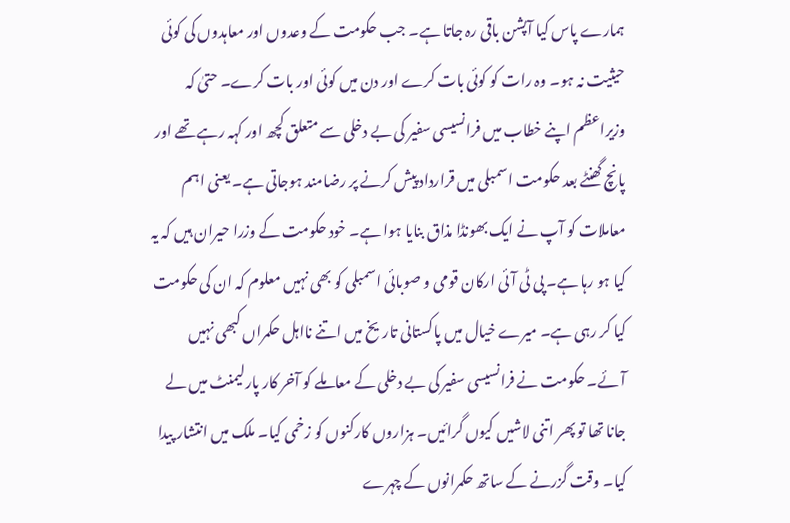ہمارے پاس کیا آپشن باقی رہ جاتا ہے۔ جب حکومت کے وعدوں اور معاہدوں کی کوئی حیثیت نہ ہو۔ وہ رات کو کوئی بات کرے اور دن میں کوئی اور بات کرے۔ حتیٰ کہ وزیراعظم اپنے خطاب میں فرانسیسی سفیر کی بے دخلی سے متعلق کچھ اور کہہ رہے تھے اور پانچ گھنٹے بعد حکومت اسمبلی میں قرارداد پیش کرنے پر رضامند ہوجاتی ہے۔ یعنی اہم معاملات کو آپ نے ایک بھونڈا مذاق بنایا ہوا ہے۔ خود حکومت کے وزرا حیران ہیں کہ یہ کیا ہو رہا ہے۔ پی ٹی آئی ارکان قومی و صوبائی اسمبلی کو بھی نہیں معلوم کہ ان کی حکومت کیا کر رہی ہے۔ میرے خیال میں پاکستانی تاریخ میں اتنے نااہل حکمراں کبھی نہیں آئے۔ حکومت نے فرانسیسی سفیر کی بے دخلی کے معاملے کو آخر کار پارلیمنٹ میں لے جانا تھا تو پھر اتنی لاشیں کیوں گرائیں۔ ہزاروں کارکنوں کو زخمی کیا۔ ملک میں انتشار پیدا کیا۔ وقت گزرنے کے ساتھ حکمرانوں کے چہرے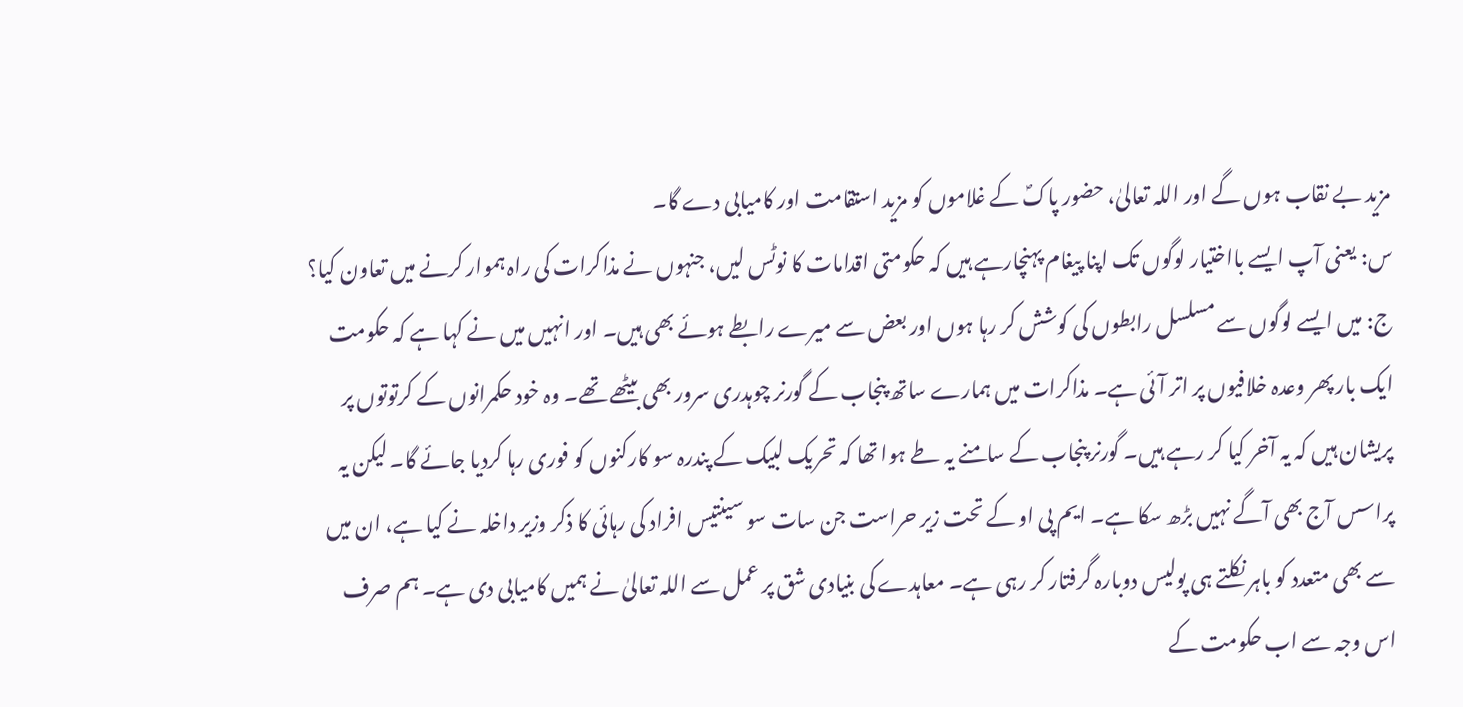مزید بے نقاب ہوں گے اور اللہ تعالیٰ، حضور پاکؐ کے غلاموں کو مزید استقامت اور کامیابی دے گا۔
س: یعنی آپ ایسے بااختیار لوگوں تک اپنا پیغام پہنچارہے ہیں کہ حکومتی اقدامات کا نوٹس لیں، جنہوں نے مذاکرات کی راہ ہموار کرنے میں تعاون کیا؟
ج: میں ایسے لوگوں سے مسلسل رابطوں کی کوشش کر رہا ہوں اور بعض سے میرے رابطے ہوئے بھی ہیں۔ اور انہیں میں نے کہا ہے کہ حکومت ایک بار پھر وعدہ خلافیوں پر اتر آئی ہے۔ مذاکرات میں ہمارے ساتھ پنجاب کے گورنر چوہدری سرور بھی بیٹھے تھے۔ وہ خود حکمرانوں کے کرتوتوں پر پریشان ہیں کہ یہ آخر کیا کر رہے ہیں۔ گورنر پنجاب کے سامنے یہ طے ہوا تھا کہ تحریک لبیک کے پندرہ سو کارکنوں کو فوری رہا کردیا جائے گا۔ لیکن یہ پراسس آج بھی آگے نہیں بڑھ سکا ہے۔ ایم پی او کے تحت زیر حراست جن سات سو سینتیس افراد کی رہائی کا ذکر وزیر داخلہ نے کیا ہے، ان میں سے بھی متعدد کو باہر نکلتے ہی پولیس دوبارہ گرفتار کر رہی ہے۔ معاہدے کی بنیادی شق پر عمل سے اللہ تعالیٰ نے ہمیں کامیابی دی ہے۔ ہم صرف اس وجہ سے اب حکومت کے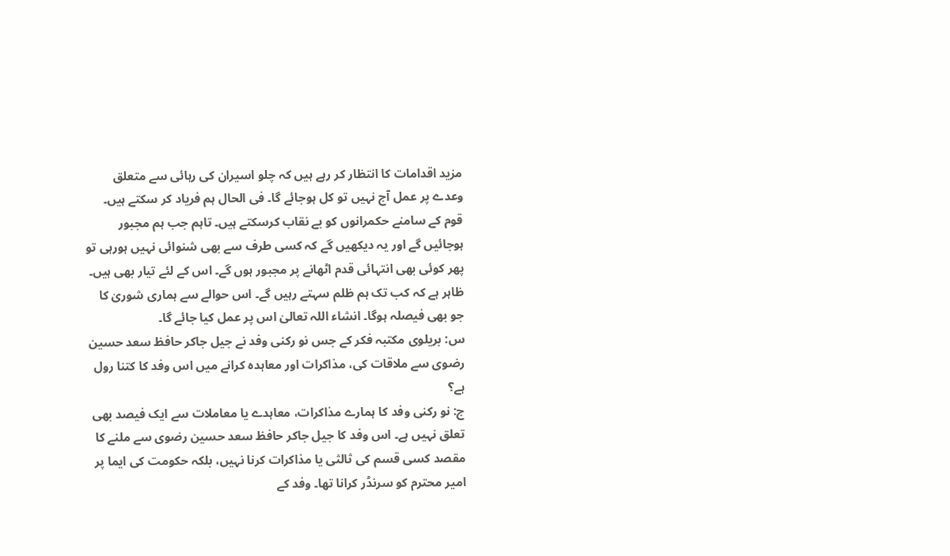مزید اقدامات کا انتظار کر رہے ہیں کہ چلو اسیران کی رہائی سے متعلق وعدے پر عمل آج نہیں تو کل ہوجائے گا۔ فی الحال ہم فریاد کر سکتے ہیں۔ قوم کے سامنے حکمرانوں کو بے نقاب کرسکتے ہیں۔ تاہم جب ہم مجبور ہوجائیں گے اور یہ دیکھیں گے کہ کسی طرف سے بھی شنوائی نہیں ہورہی تو پھر کوئی بھی انتہائی قدم اٹھانے پر مجبور ہوں گے۔ اس کے لئے تیار بھی ہیں۔ ظاہر ہے کہ کب تک ہم ظلم سہتے رہیں گے۔ اس حوالے سے ہماری شوریٰ کا جو بھی فیصلہ ہوگا۔ انشاء اللہ تعالیٰ اس پر عمل کیا جائے گا۔
س: بریلوی مکتبہ فکر کے جس نو رکنی وفد نے جیل جاکر حافظ سعد حسین رضوی سے ملاقات کی، مذاکرات اور معاہدہ کرانے میں اس وفد کا کتنا رول ہے؟
ج: نو رکنی وفد کا ہمارے مذاکرات، معاہدے یا معاملات سے ایک فیصد بھی تعلق نہیں ہے۔ اس وفد کا جیل جاکر حافظ سعد حسین رضوی سے ملنے کا مقصد کسی قسم کی ثالثی یا مذاکرات کرنا نہیں، بلکہ حکومت کی ایما پر امیر محترم کو سرنڈر کرانا تھا۔ وفد کے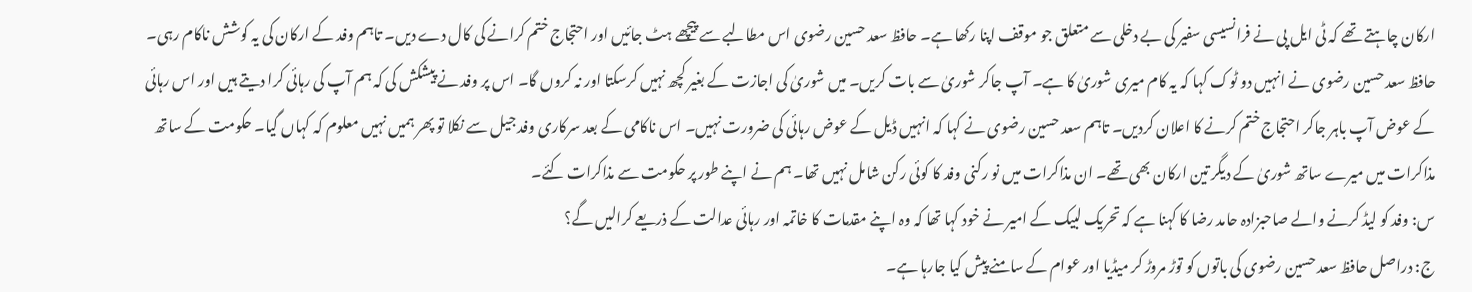ارکان چاہتے تھے کہ ٹی ایل پی نے فرانسیسی سفیر کی بے دخلی سے متعلق جو موقف اپنا رکھا ہے۔ حافظ سعد حسین رضوی اس مطالبے سے پیچھے ہٹ جائیں اور احتجاج ختم کرانے کی کال دے دیں۔ تاہم وفد کے ارکان کی یہ کوشش ناکام رہی۔ حافظ سعد حسین رضوی نے انہیں دو ٹوک کہا کہ یہ کام میری شوریٰ کا ہے۔ آپ جاکر شوریٰ سے بات کریں۔ میں شوریٰ کی اجازت کے بغیر کچھ نہیں کرسکتا اور نہ کروں گا۔ اس پر وفد نے پیشکش کی کہ ہم آپ کی رہائی کرا دیتے ہیں اور اس رہائی کے عوض آپ باہر جاکر احتجاج ختم کرنے کا اعلان کردیں۔ تاہم سعد حسین رضوی نے کہا کہ انہیں ڈیل کے عوض رہائی کی ضرورت نہیں۔ اس ناکامی کے بعد سرکاری وفد جیل سے نکلا تو پھر ہمیں نہیں معلوم کہ کہاں گیا۔ حکومت کے ساتھ مذاکرات میں میرے ساتھ شوریٰ کے دیگر تین ارکان بھی تھے۔ ان مذاکرات میں نو رکنی وفد کا کوئی رکن شامل نہیں تھا۔ ہم نے اپنے طور پر حکومت سے مذاکرات کئے۔
س: وفد کو لیڈ کرنے والے صاحبزادہ حامد رضا کا کہنا ہے کہ تحریک لبیک کے امیر نے خود کہا تھا کہ وہ اپنے مقدمات کا خاتمہ اور رہائی عدالت کے ذریعے کرالیں گے؟
ج: دراصل حافظ سعد حسین رضوی کی باتوں کو توڑ مروڑ کر میڈیا اور عوام کے سامنے پیش کیا جارہا ہے۔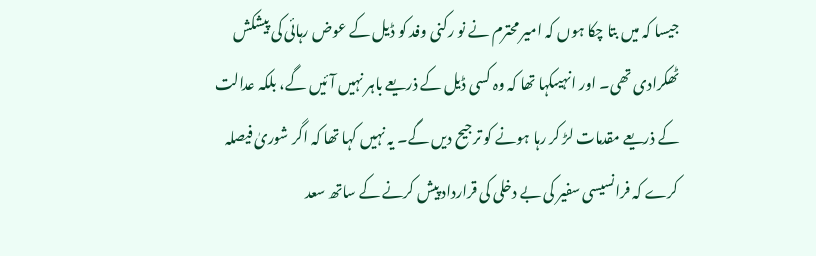جیسا کہ میں بتا چکا ہوں کہ امیر محترم نے نو رکنی وفد کو ڈیل کے عوض رہائی کی پیشکش ٹھکرادی تھی۔ اور انہیںکہا تھا کہ وہ کسی ڈیل کے ذریعے باہر نہیں آئیں گے، بلکہ عدالت کے ذریعے مقدمات لڑ کر رہا ہونے کو ترجیح دیں گے۔ یہ نہیں کہا تھا کہ اگر شوریٰ فیصلہ کرے کہ فرانسیسی سفیر کی بے دخلی کی قرارداد پیش کرنے کے ساتھ سعد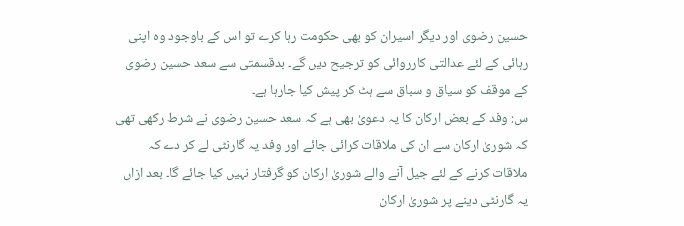حسین رضوی اور دیگر اسیران کو بھی حکومت رہا کرے تو اس کے باوجود وہ اپنی رہائی کے لئے عدالتی کارروائی کو ترجیح دیں گے۔ بدقسمتی سے سعد حسین رضوی کے موقف کو سیاق و سباق سے ہٹ کر پیش کیا جارہا ہے۔
س: وفد کے بعض ارکان کا یہ دعویٰ بھی ہے کہ سعد حسین رضوی نے شرط رکھی تھی کہ شوریٰ ارکان سے ان کی ملاقات کرائی جائے اور وفد یہ گارنٹی لے کر دے کہ ملاقات کرنے کے لئے جیل آنے والے شوریٰ ارکان کو گرفتار نہیں کیا جائے گا۔ بعد ازاں یہ گارنٹی دینے پر شوریٰ ارکان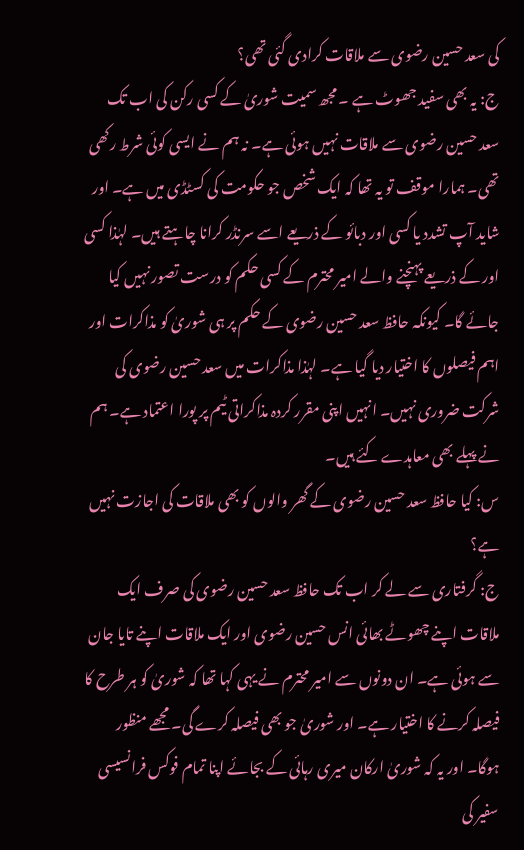کی سعد حسین رضوی سے ملاقات کرادی گئی تھی؟
ج: یہ بھی سفید جھوٹ ہے ۔ مجھ سمیت شوریٰ کے کسی رکن کی اب تک سعد حسین رضوی سے ملاقات نہیں ہوئی ہے۔ نہ ہم نے ایسی کوئی شرط رکھی تھی۔ ہمارا موقف تو یہ تھا کہ ایک شخص جو حکومت کی کسٹڈی میں ہے۔ اور شاید آپ تشدد یا کسی اور دبائو کے ذریعے اسے سرنڈر کرانا چاہتے ہیں۔ لہٰذا کسی اور کے ذریعے پہنچنے والے امیر محترم کے کسی حکم کو درست تصور نہیں کیا جائے گا۔ کیونکہ حافظ سعد حسین رضوی کے حکم پر ہی شوریٰ کو مذاکرات اور اہم فیصلوں کا اختیار دیا گیا ہے۔ لہٰذا مذاکرات میں سعد حسین رضوی کی شرکت ضروری نہیں۔ انہیں اپنی مقرر کردہ مذاکراتی ٹیم پر پورا اعتماد ہے۔ ہم نے پہلے بھی معاہدے کئے ہیں۔
س: کیا حافظ سعد حسین رضوی کے گھر والوں کو بھی ملاقات کی اجازت نہیں ہے؟
ج: گرفتاری سے لے کر اب تک حافظ سعد حسین رضوی کی صرف ایک ملاقات اپنے چھوٹے بھائی انس حسین رضوی اور ایک ملاقات اپنے تایا جان سے ہوئی ہے۔ ان دونوں سے امیر محترم نے یہی کہا تھا کہ شوریٰ کو ہر طرح کا فیصلہ کرنے کا اختیار ہے۔ اور شوریٰ جو بھی فیصلہ کرے گی۔ مجھے منظور ہوگا۔ اور یہ کہ شوریٰ ارکان میری رہائی کے بجائے اپنا تمام فوکس فرانسیسی سفیر کی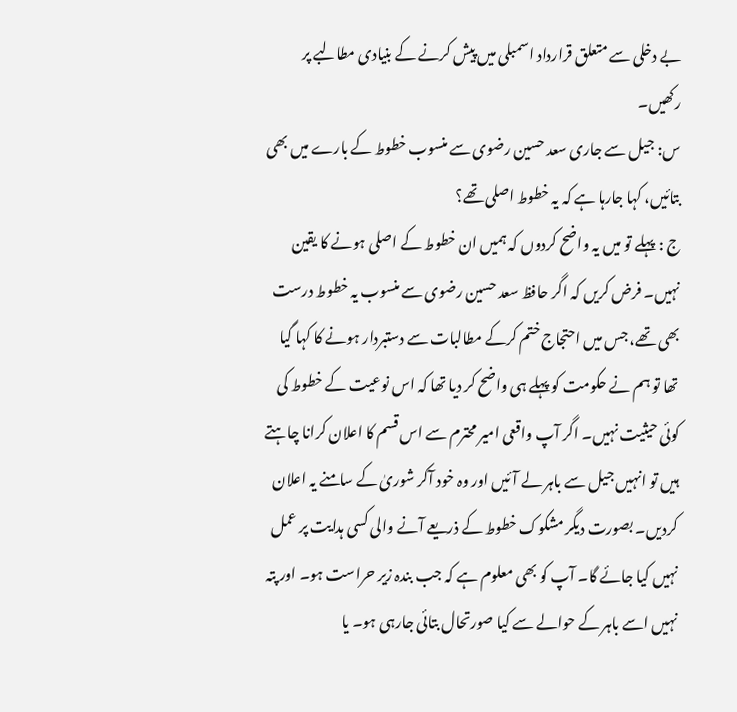بے دخلی سے متعلق قرارداد اسمبلی میں پیش کرنے کے بنیادی مطالبے پر رکھیں۔
س: جیل سے جاری سعد حسین رضوی سے منسوب خطوط کے بارے میں بھی بتائیں، کہا جارہا ہے کہ یہ خطوط اصلی تھے؟
ج : پہلے تو میں یہ واضح کردوں کہ ہمیں ان خطوط کے اصلی ہونے کا یقین نہیں۔ فرض کریں کہ اگر حافظ سعد حسین رضوی سے منسوب یہ خطوط درست بھی تھے، جس میں احتجاج ختم کرکے مطالبات سے دستبردار ہونے کا کہا گیا تھا تو ہم نے حکومت کو پہلے ہی واضح کر دیا تھا کہ اس نوعیت کے خطوط کی کوئی حیثیت نہیں۔ اگر آپ واقعی امیر محترم سے اس قسم کا اعلان کرانا چاہتے ہیں تو انہیں جیل سے باہر لے آئیں اور وہ خود آکر شوریٰ کے سامنے یہ اعلان کردیں۔ بصورت دیگر مشکوک خطوط کے ذریعے آنے والی کسی ہدایت پر عمل نہیں کیا جائے گا۔ آپ کو بھی معلوم ہے کہ جب بندہ زیر حراست ہو۔ اور پتہ نہیں اسے باہر کے حوالے سے کیا صورتحال بتائی جارہی ہو۔ یا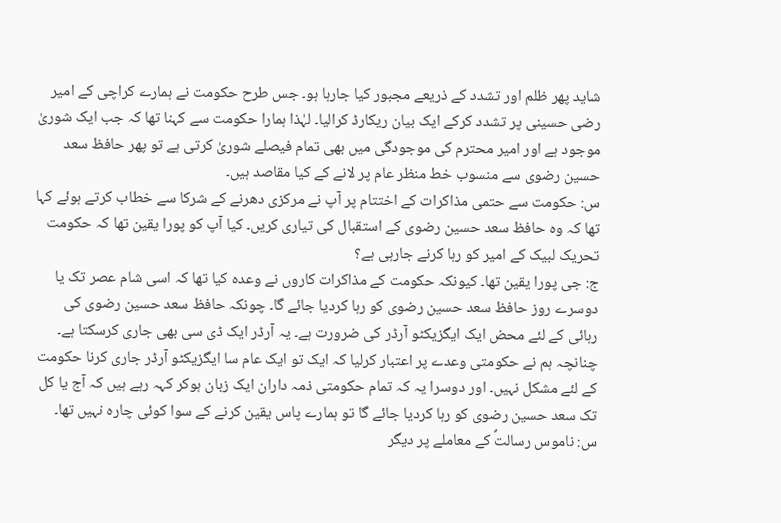شاید پھر ظلم اور تشدد کے ذریعے مجبور کیا جارہا ہو۔ جس طرح حکومت نے ہمارے کراچی کے امیر رضی حسینی پر تشدد کرکے ایک بیان ریکارڈ کرالیا۔ لہٰذا ہمارا حکومت سے کہنا تھا کہ جب ایک شوریٰ موجود ہے اور امیر محترم کی موجودگی میں بھی تمام فیصلے شوریٰ کرتی ہے تو پھر حافظ سعد حسین رضوی سے منسوب خط منظر عام پر لانے کے کیا مقاصد ہیں۔
س: حکومت سے حتمی مذاکرات کے اختتام پر آپ نے مرکزی دھرنے کے شرکا سے خطاب کرتے ہوئے کہا تھا کہ وہ حافظ سعد حسین رضوی کے استقبال کی تیاری کریں۔ کیا آپ کو پورا یقین تھا کہ حکومت تحریک لبیک کے امیر کو رہا کرنے جارہی ہے؟
ج: جی پورا یقین تھا۔ کیونکہ حکومت کے مذاکرات کاروں نے وعدہ کیا تھا کہ اسی شام عصر تک یا دوسرے روز حافظ سعد حسین رضوی کو رہا کردیا جائے گا۔ چونکہ حافظ سعد حسین رضوی کی رہائی کے لئے محض ایک ایگزیکٹو آرڈر کی ضرورت ہے۔ یہ آرڈر ایک ڈی سی بھی جاری کرسکتا ہے۔ چنانچہ ہم نے حکومتی وعدے پر اعتبار کرلیا کہ ایک تو ایک عام سا ایگزیکٹو آرڈر جاری کرنا حکومت کے لئے مشکل نہیں۔ اور دوسرا یہ کہ تمام حکومتی ذمہ داران ایک زبان ہوکر کہہ رہے ہیں کہ آج یا کل تک سعد حسین رضوی کو رہا کردیا جائے گا تو ہمارے پاس یقین کرنے کے سوا کوئی چارہ نہیں تھا۔
س: ناموس رسالتؐ کے معاملے پر دیگر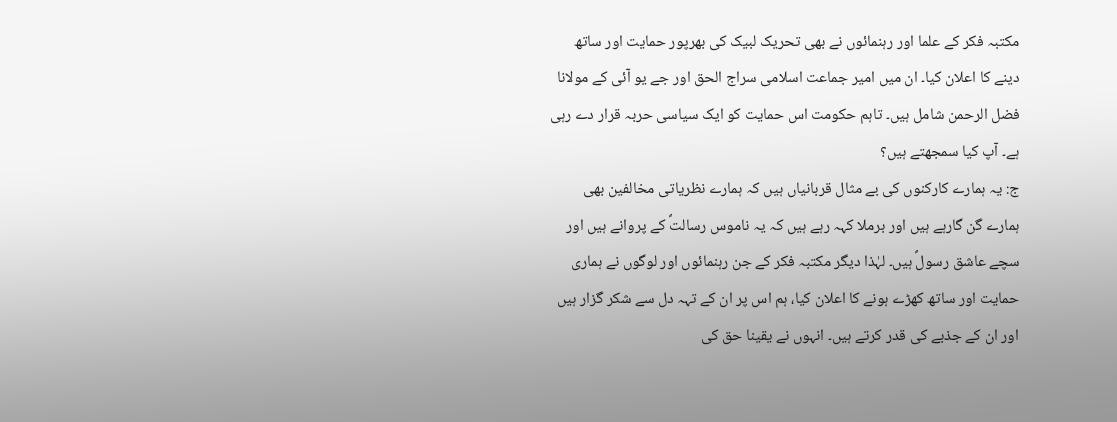مکتبہ فکر کے علما اور رہنمائوں نے بھی تحریک لبیک کی بھرپور حمایت اور ساتھ دینے کا اعلان کیا۔ ان میں امیر جماعت اسلامی سراج الحق اور جے یو آئی کے مولانا فضل الرحمن شامل ہیں۔ تاہم حکومت اس حمایت کو ایک سیاسی حربہ قرار دے رہی ہے۔ آپ کیا سمجھتے ہیں؟
ج: یہ ہمارے کارکنوں کی بے مثال قربانیاں ہیں کہ ہمارے نظریاتی مخالفین بھی ہمارے گن گارہے ہیں اور برملا کہہ رہے ہیں کہ یہ ناموس رسالتؐ کے پروانے ہیں اور سچے عاشق رسولؐ ہیں۔ لہٰذا دیگر مکتبہ فکر کے جن رہنمائوں اور لوگوں نے ہماری حمایت اور ساتھ کھڑے ہونے کا اعلان کیا، ہم اس پر ان کے تہہ دل سے شکر گزار ہیں اور ان کے جذبے کی قدر کرتے ہیں۔ انہوں نے یقینا حق کی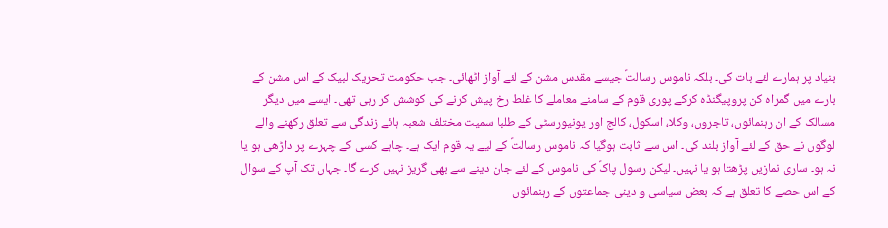بنیاد پر ہمارے لئے بات کی۔ بلکہ ناموس رسالتؐ جیسے مقدس مشن کے لئے آواز اٹھائی۔ جب حکومت تحریک لبیک کے اس مشن کے بارے میں گمراہ کن پروپیگنڈہ کرکے پوری قوم کے سامنے معاملے کا غلط رخ پیش کرنے کی کوشش کر رہی تھی۔ ایسے میں دیگر مسالک کے ان رہنمائوں، تاجروں، وکلا، اسکول، کالج اور یونیورسٹی کے طلبا سمیت مختلف شعبہ ہائے زندگی سے تعلق رکھنے والے لوگوں نے حق کے لئے آواز بلند کی۔ اس سے ثابت ہوگیا کہ ناموس رسالتؐ کے لیے یہ قوم ایک ہے۔ چاہے کسی کے چہرے پر داڑھی ہو یا نہ ہو۔ ساری نمازیں پڑھتا ہو یا نہیں۔ لیکن رسول پاکؐ کی ناموس کے لئے جان دینے سے بھی گریز نہیں کرے گا۔ جہاں تک آپ کے سوال کے اس حصے کا تعلق ہے کہ بعض سیاسی و دینی جماعتوں کے رہنمائوں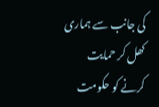کی جانب سے ہماری کھل کر حمایت کرنے کو حکومت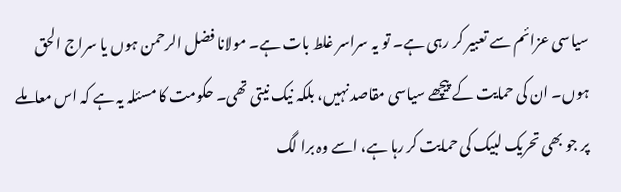سیاسی عزائم سے تعبیر کر رہی ہے۔ تو یہ سراسر غلط بات ہے۔ مولانا فضل الرحمن ہوں یا سراج الحق ہوں۔ ان کی حمایت کے پیچھے سیاسی مقاصد نہیں، بلکہ نیک نیتی تھی۔ حکومت کا مسئلہ یہ ہے کہ اس معاملے پر جو بھی تحریک لبیک کی حمایت کر رہا ہے، اسے وہ برا لگ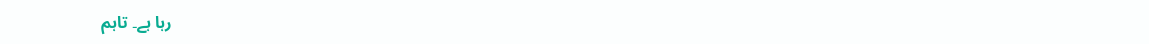رہا ہے۔ تاہم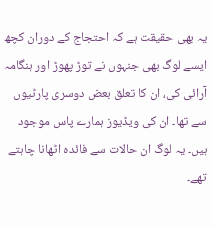یہ بھی حقیقت ہے کہ احتجاج کے دوران کچھ ایسے لوگ بھی جنہوں نے توڑ پھوڑ اور ہنگامہ آرائی کی، ان کا تعلق بعض دوسری پارٹیوں سے تھا۔ ان کی ویڈیوز ہمارے پاس موجود ہیں۔ یہ لوگ ان حالات سے فائدہ اٹھانا چاہتے تھے۔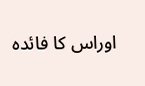اوراس کا فائدہ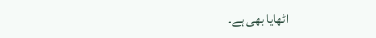اٹھایا بھی ہے۔